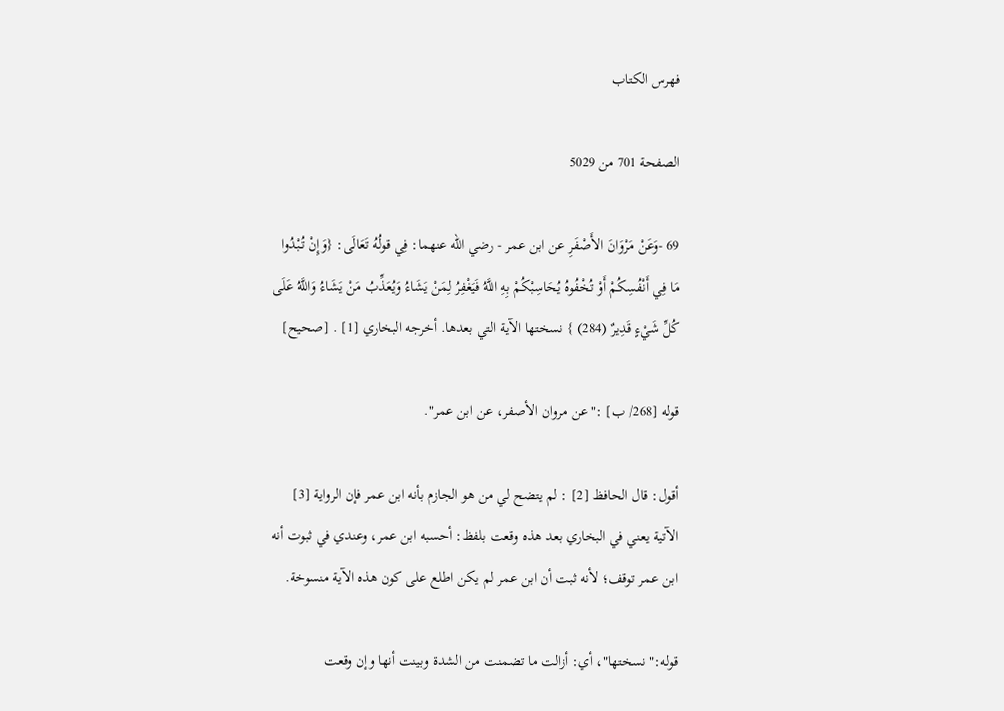فهرس الكتاب

الصفحة 701 من 5029

69 -وَعَنْ مَرْوَانَ الأَصْفَرِ عن ابن عمر - رضي الله عنهما: فِي قولُهُ تَعَالَى: {وَإِنْ تُبْدُوا مَا فِي أَنْفُسِكُمْ أَوْ تُخْفُوهُ يُحَاسِبْكُمْ بِهِ اللَّهُ فَيَغْفِرُ لِمَنْ يَشَاءُ وَيُعَذِّبُ مَنْ يَشَاءُ وَاللَّهُ عَلَى كُلِّ شَيْءٍ قَدِيرٌ (284) } نسختها الآية التي بعدها. أخرجه البخاري [1] . [صحيح]

قوله [268/ ب] :"عن مروان الأصفر، عن ابن عمر".

أقول: قال الحافظ [2] : لم يتضح لي من هو الجازم بأنه ابن عمر فإن الرواية [3] الآتية يعني في البخاري بعد هذه وقعت بلفظ: أحسبه ابن عمر، وعندي في ثبوت أنه ابن عمر توقف؛ لأنه ثبت أن ابن عمر لم يكن اطلع على كون هذه الآية منسوخة.

قوله:"نسختها"، أي: أزالت ما تضمنت من الشدة وبينت أنها وإن وقعت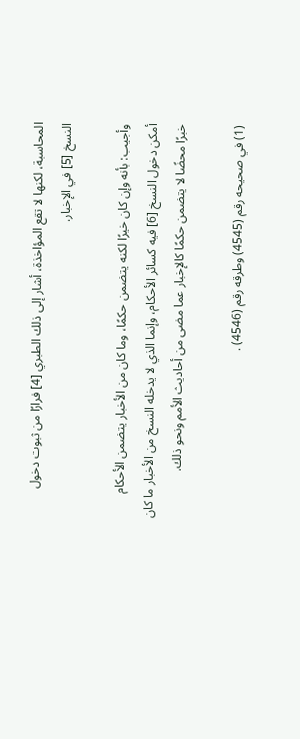المحاسبة، لكنها لا تقع المؤاخذة، أشار إلى ذلك الطبري [4] فرارًا من ثبوت دخول النسخ [5] في الإخبار.

وأجيب: بأنه وإن كان خيرًا لكنه يتضمن حكمًا، وما كان من الأخبار يتضمن الأحكام أمكن دخول النسخ [6] فيه كسائر الأحكام، وإنما الذي لا يدخله النسخ من الأخبار ما كان خبرًا محضًا لا يتضمن حكمًا كالإخبار عما مضى من أحاديث الأمم ونحو ذلك.

(1) في صحيحه رقم (4545) وطرقه رقم (4546) .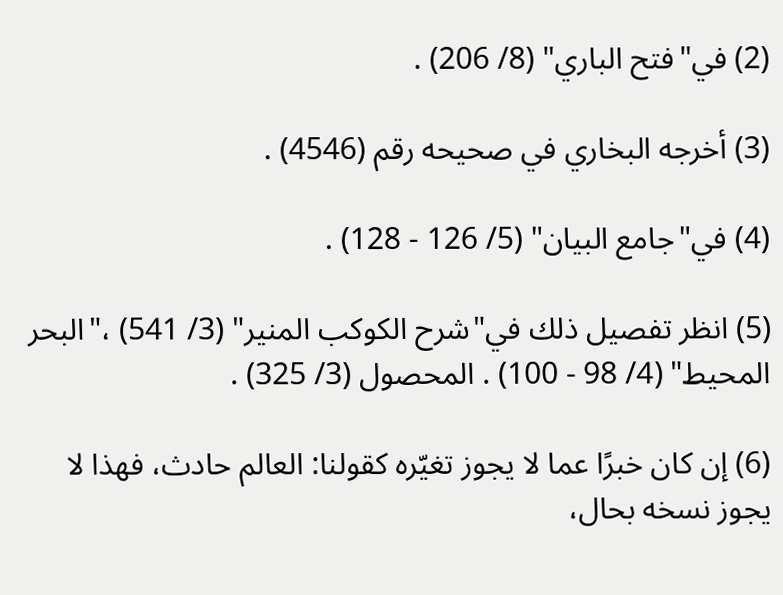(2) في"فتح الباري" (8/ 206) .

(3) أخرجه البخاري في صحيحه رقم (4546) .

(4) في"جامع البيان" (5/ 126 - 128) .

(5) انظر تفصيل ذلك في"شرح الكوكب المنير" (3/ 541) ،"البحر المحيط" (4/ 98 - 100) . المحصول (3/ 325) .

(6) إن كان خبرًا عما لا يجوز تغيّره كقولنا: العالم حادث، فهذا لا يجوز نسخه بحال،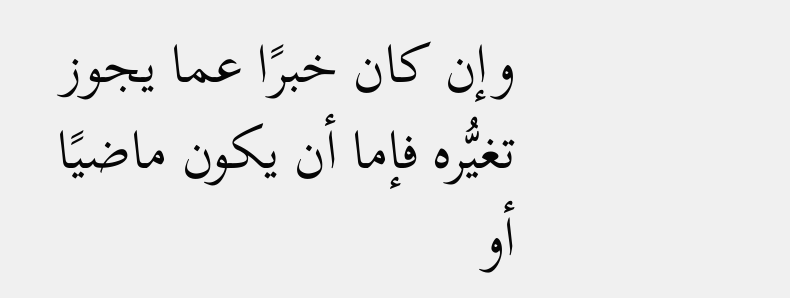وإن كان خبرًا عما يجوز تغيُّره فإما أن يكون ماضيًا أو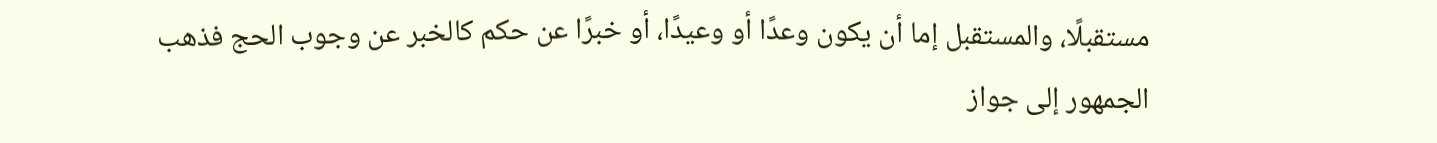مستقبلًا، والمستقبل إما أن يكون وعدًا أو وعيدًا، أو خبرًا عن حكم كالخبر عن وجوب الحج فذهب الجمهور إلى جواز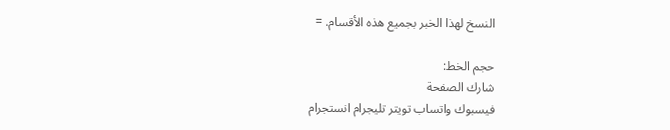النسخ لهذا الخبر بجميع هذه الأقسام. =

حجم الخط:
شارك الصفحة
فيسبوك واتساب تويتر تليجرام انستجرام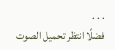. . .
فضلًا انتظر تحميل الصوت